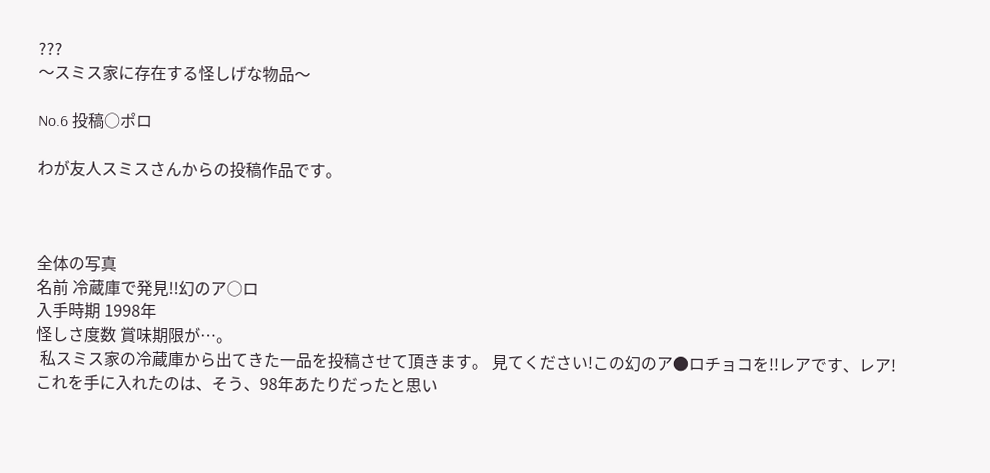???
〜スミス家に存在する怪しげな物品〜

No.6 投稿○ポロ

わが友人スミスさんからの投稿作品です。



全体の写真
名前 冷蔵庫で発見!!幻のア○ロ
入手時期 1998年
怪しさ度数 賞味期限が…。
 私スミス家の冷蔵庫から出てきた一品を投稿させて頂きます。 見てください!この幻のア●ロチョコを!!レアです、レア!これを手に入れたのは、そう、98年あたりだったと思い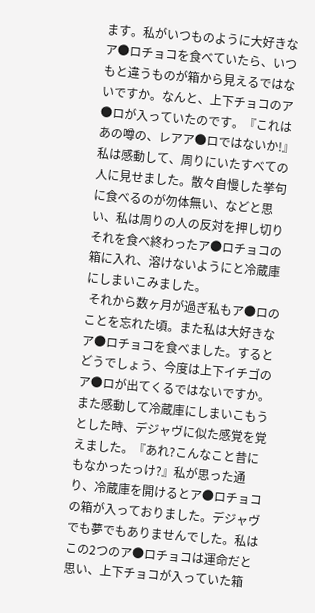ます。私がいつものように大好きなア●ロチョコを食べていたら、いつもと違うものが箱から見えるではないですか。なんと、上下チョコのア●ロが入っていたのです。『これはあの噂の、レアア●ロではないか!』私は感動して、周りにいたすべての人に見せました。散々自慢した挙句に食べるのが勿体無い、などと思い、私は周りの人の反対を押し切りそれを食べ終わったア●ロチョコの箱に入れ、溶けないようにと冷蔵庫にしまいこみました。
 それから数ヶ月が過ぎ私もア●ロのことを忘れた頃。また私は大好きなア●ロチョコを食べました。するとどうでしょう、今度は上下イチゴのア●ロが出てくるではないですか。また感動して冷蔵庫にしまいこもうとした時、デジャヴに似た感覚を覚えました。『あれ?こんなこと昔にもなかったっけ?』私が思った通り、冷蔵庫を開けるとア●ロチョコの箱が入っておりました。デジャヴでも夢でもありませんでした。私はこの2つのア●ロチョコは運命だと思い、上下チョコが入っていた箱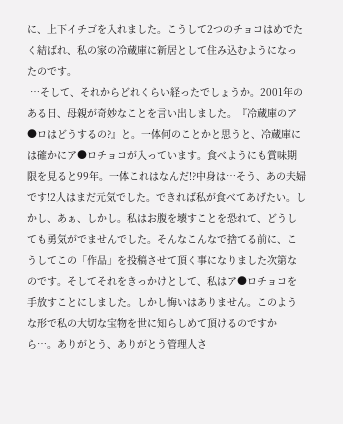に、上下イチゴを入れました。こうして2つのチョコはめでたく結ばれ、私の家の冷蔵庫に新居として住み込むようになったのです。
 …そして、それからどれくらい経ったでしょうか。2001年のある日、母親が奇妙なことを言い出しました。『冷蔵庫のア●ロはどうするの?』と。一体何のことかと思うと、冷蔵庫には確かにア●ロチョコが入っています。食べようにも賞味期限を見ると99年。一体これはなんだ!?中身は…そう、あの夫婦です!2人はまだ元気でした。できれば私が食べてあげたい。しかし、あぁ、しかし。私はお腹を壊すことを恐れて、どうしても勇気がでませんでした。そんなこんなで捨てる前に、こうしてこの「作品」を投稿させて頂く事になりました次第なのです。そしてそれをきっかけとして、私はア●ロチョコを手放すことにしました。しかし悔いはありません。このような形で私の大切な宝物を世に知らしめて頂けるのですから…。ありがとう、ありがとう管理人さ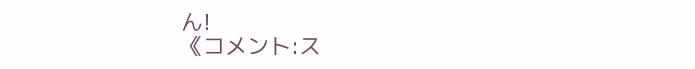ん!
《コメント:ス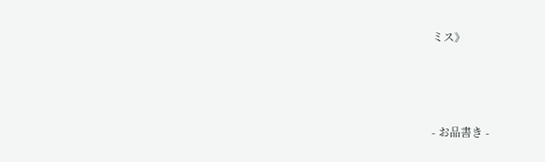ミス》



- お品書き -